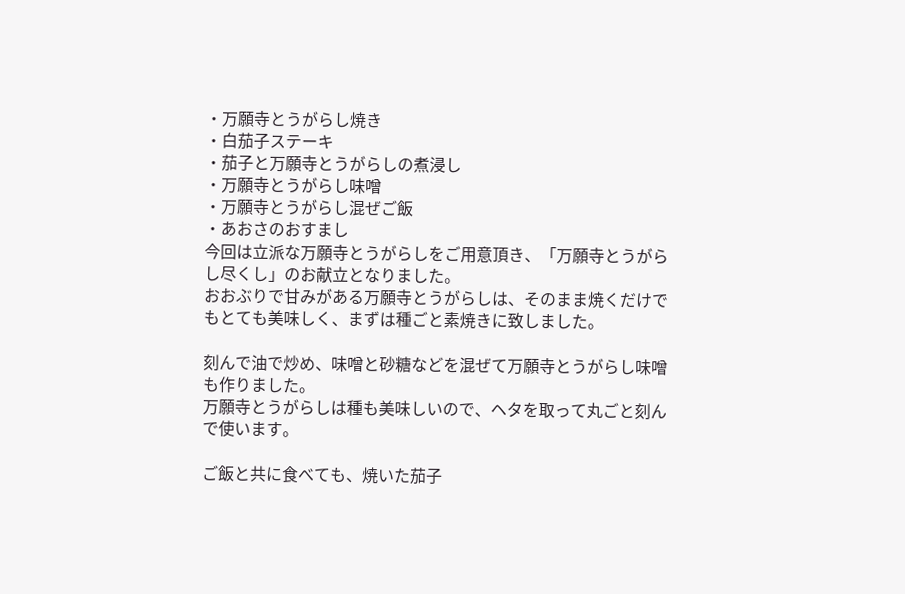・万願寺とうがらし焼き
・白茄子ステーキ
・茄子と万願寺とうがらしの煮浸し
・万願寺とうがらし味噌
・万願寺とうがらし混ぜご飯
・あおさのおすまし
今回は立派な万願寺とうがらしをご用意頂き、「万願寺とうがらし尽くし」のお献立となりました。
おおぶりで甘みがある万願寺とうがらしは、そのまま焼くだけでもとても美味しく、まずは種ごと素焼きに致しました。

刻んで油で炒め、味噌と砂糖などを混ぜて万願寺とうがらし味噌も作りました。
万願寺とうがらしは種も美味しいので、ヘタを取って丸ごと刻んで使います。

ご飯と共に食べても、焼いた茄子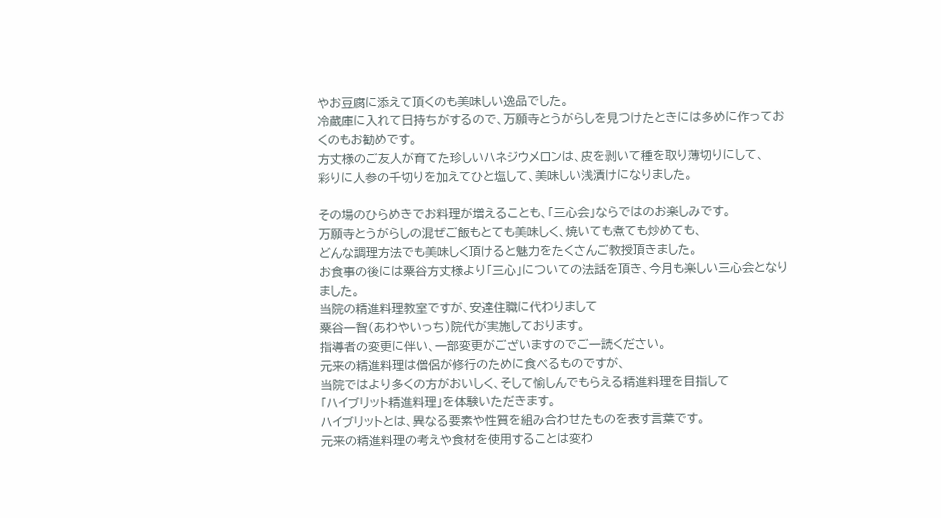やお豆腐に添えて頂くのも美味しい逸品でした。
冷蔵庫に入れて日持ちがするので、万願寺とうがらしを見つけたときには多めに作っておくのもお勧めです。
方丈様のご友人が育てた珍しいハネジウメロンは、皮を剥いて種を取り薄切りにして、
彩りに人参の千切りを加えてひと塩して、美味しい浅漬けになりました。

その場のひらめきでお料理が増えることも、「三心会」ならではのお楽しみです。
万願寺とうがらしの混ぜご飯もとても美味しく、焼いても煮ても炒めても、
どんな調理方法でも美味しく頂けると魅力をたくさんご教授頂きました。
お食事の後には粟谷方丈様より「三心」についての法話を頂き、今月も楽しい三心会となりました。
当院の精進料理教室ですが、安達住職に代わりまして
粟谷一智(あわやいっち)院代が実施しております。
指導者の変更に伴い、一部変更がございますのでご一読ください。
元来の精進料理は僧侶が修行のために食べるものですが、
当院ではより多くの方がおいしく、そして愉しんでもらえる精進料理を目指して
「ハイブリット精進料理」を体験いただきます。
ハイブリットとは、異なる要素や性質を組み合わせたものを表す言葉です。
元来の精進料理の考えや食材を使用することは変わ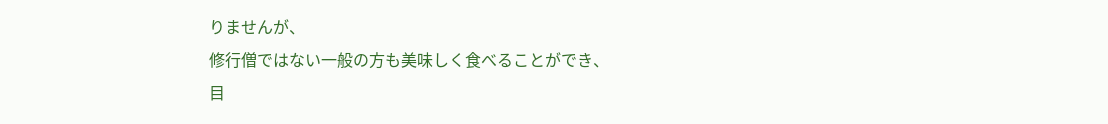りませんが、
修行僧ではない一般の方も美味しく食べることができ、
目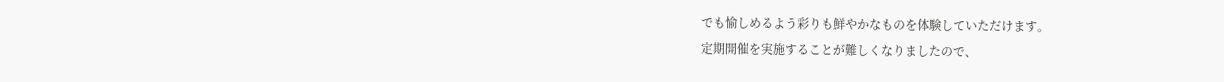でも愉しめるよう彩りも鮮やかなものを体験していただけます。
定期開催を実施することが難しくなりましたので、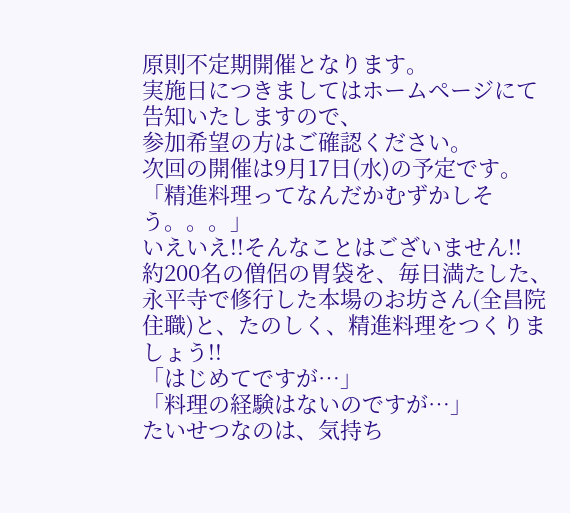原則不定期開催となります。
実施日につきましてはホームページにて告知いたしますので、
参加希望の方はご確認ください。
次回の開催は9月17日(水)の予定です。
「精進料理ってなんだかむずかしそう。。。」
いえいえ!!そんなことはございません!!
約200名の僧侶の胃袋を、毎日満たした、永平寺で修行した本場のお坊さん(全昌院 住職)と、たのしく、精進料理をつくりましょう!!
「はじめてですが…」
「料理の経験はないのですが…」
たいせつなのは、気持ち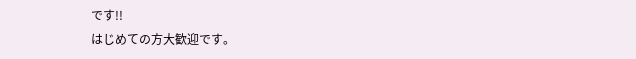です!!
はじめての方大歓迎です。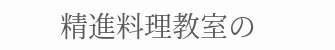精進料理教室の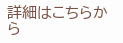詳細はこちらから